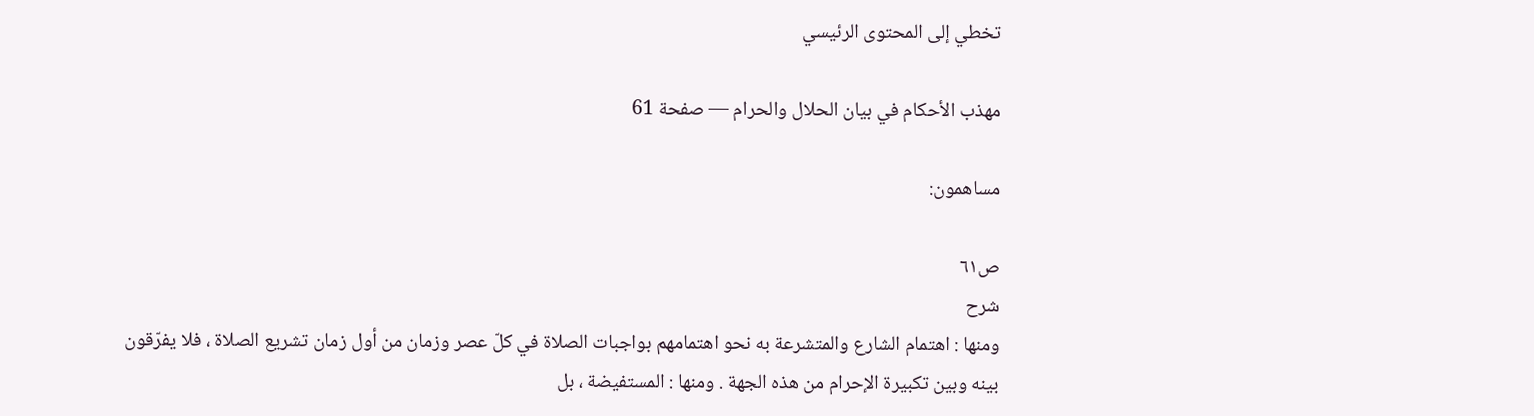تخطي إلى المحتوى الرئيسي

مهذب الأحكام في بيان الحلال والحرام — صفحة 61

مساهمون:

ص٦١
شرح
ومنها : اهتمام الشارع والمتشرعة به نحو اهتمامهم بواجبات الصلاة في كلّ عصر وزمان من أول زمان تشريع الصلاة ، فلا يفرّقون بينه وبين تكبيرة الإحرام من هذه الجهة . ومنها : المستفيضة ، بل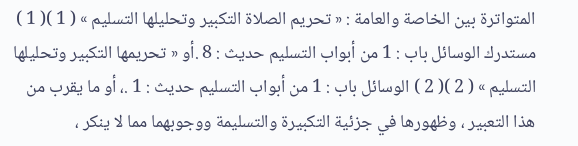المتواترة بين الخاصة والعامة : « تحريم الصلاة التكبير وتحليلها التسليم » ( 1 )( 1 ) مستدرك الوسائل باب : 1 من أبواب التسليم حديث : 8 .أو « تحريمها التكبير وتحليلها التسليم » ( 2 )( 2 ) الوسائل باب : 1 من أبواب التسليم حديث : 1 .، أو ما يقرب من هذا التعبير ، وظهورها في جزئية التكبيرة والتسليمة ووجوبهما مما لا ينكر ،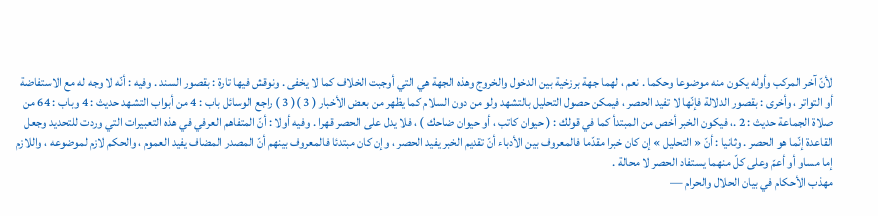لأنّ آخر المركب وأوله يكون منه موضوعا وحكما . نعم ، لهما جهة برزخية بين الدخول والخروج وهذه الجهة هي التي أوجبت الخلاف كما لا يخفى . ونوقش فيها تارة : بقصور السند . وفيه : أنّه لا وجه له مع الاستفاضة أو التواتر ، وأخرى : بقصور الدلالة فإنّها لا تفيد الحصر ، فيمكن حصول التحليل بالتشهد ولو من دون السلام كما يظهر من بعض الأخبار ( 3 )( 3 ) راجع الوسائل باب : 4 من أبواب التشهد حديث : 4 وباب : 64 من صلاة الجماعة حديث : 2 .، فيكون الخبر أخص من المبتدأ كما في قولك : ( حيوان كاتب ، أو حيوان ضاحك ) ، فلا يدل على الحصر قهرا . وفيه أولا : أنّ المتفاهم العرفي في هذه التعبيرات التي وردت للتحديد وجعل القاعدة إنّما هو الحصر . وثانيا : أنّ « التحليل » إن كان خبرا مقدّما فالمعروف بين الأدباء أنّ تقديم الخبر يفيد الحصر ، وإن كان مبتدئا فالمعروف بينهم أنّ المصدر المضاف يفيد العموم ، والحكم لازم لموضوعه ، واللازم إما مساو أو أعمّ وعلى كلّ منهما يستفاد الحصر لا محالة .
مهذب الأحكام في بيان الحلال والحرام —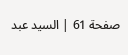صفحة 61 | السيد عبد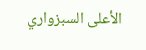الأعلى السبزواري